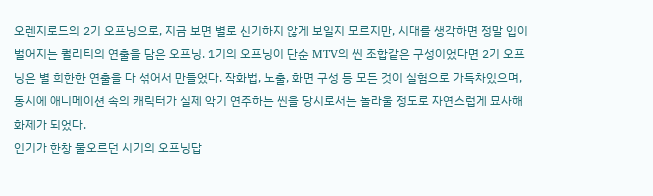오렌지로드의 2기 오프닝으로, 지금 보면 별로 신기하지 않게 보일지 모르지만, 시대를 생각하면 정말 입이 벌어지는 퀄리티의 연출을 담은 오프닝. 1기의 오프닝이 단순 MTV의 씬 조합같은 구성이었다면 2기 오프닝은 별 희한한 연출을 다 섞어서 만들었다. 작화법, 노출, 화면 구성 등 모든 것이 실험으로 가득차있으며, 동시에 애니메이션 속의 캐릭터가 실제 악기 연주하는 씬을 당시로서는 놀라울 정도로 자연스럽게 묘사해 화제가 되었다.
인기가 한창 물오르던 시기의 오프닝답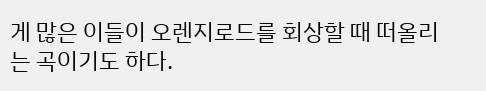게 많은 이들이 오렌지로드를 회상할 때 떠올리는 곡이기도 하다.